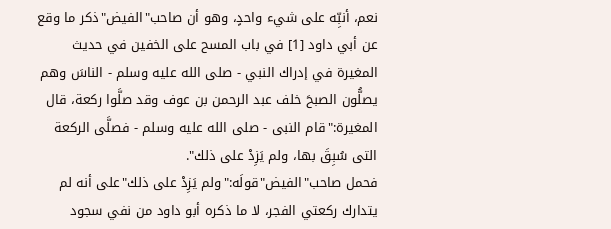نعم، أنبِّه على شيء واحدٍ، وهو أن صاحب"الفيض"ذكر ما وقع عن أبي داود [1] في باب المسح على الخفين في حديث المغيرة في إدراك النبي - صلى الله عليه وسلم - الناسَ وهم يصلُّون الصبحَ خلف عبد الرحمن بن عوف وقد صلَّوا ركعة، قال المغيرة:"قام النبى - صلى الله عليه وسلم - فصلَّى الركعة التى سُبِقَ بها، ولم يَزِدْ على ذلك".
فحمل صاحب"الفيض"قولَه:"ولم يَزِدْ على ذلك"على أنه لم يتدارك ركعتي الفجر، لا ما ذكره أبو داود من نفي سجود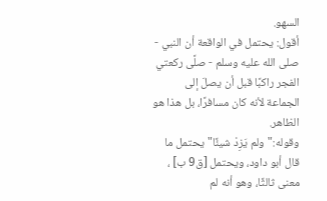السهو.
أقول: يحتمل في الواقعة أن النبي - صلى الله عليه وسلم - صلَّى ركعتي الفجر راكبًا قبل أن يصلَ إلى الجماعة لأنه كان مسافرًا، بل هذا هو الظاهر.
وقوله:"ولم يَزِدْ شيئًا"يحتمل ما قال أبو داود، ويحتمل [ق9 ب] ، معنى ثالثًا، وهو أنه لم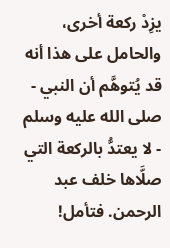يزِدْ ركعة أخرى، والحامل على هذا أنه قد يُتوهَّم أن النبي - صلى الله عليه وسلم - لا يعتدُّ بالركعة التي صلَّاها خلف عبد الرحمن. فتأمل!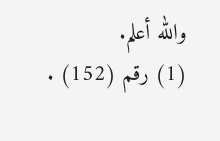والله أعلم.
(1) رقم (152) .